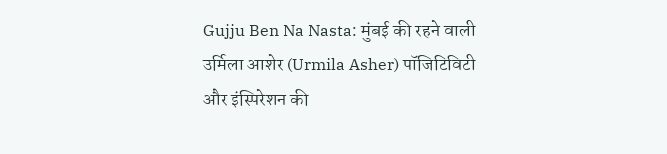Gujju Ben Na Nasta: मुंबई की रहने वाली उर्मिला आशेर (Urmila Asher) पॉजिटिविटी और इंस्पिरेशन की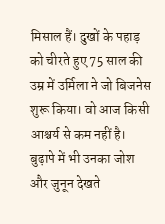मिसाल हैं। दुखों के पहाड़ को चीरते हुए 75 साल की उम्र में उर्मिला ने जो बिजनेस शुरू किया। वो आज किसी आश्चर्य से कम नहीं है। बुढ़ापे में भी उनका जोश और जुनून देखते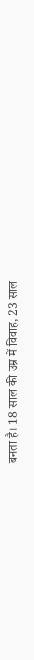बनता है। 18 साल की उम्र में विवाह, 23 साल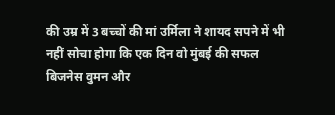की उम्र में 3 बच्चों की मां उर्मिला ने शायद सपने में भी नहीं सोचा होगा कि एक दिन वो मुंबई की सफल बिजनेस वुमन और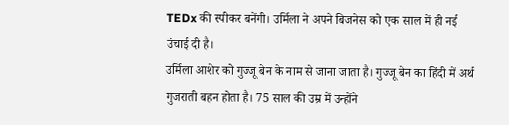TEDx की स्पीकर बनेंगी। उर्मिला ने अपने बिजनेस को एक साल में ही नई उंचाई दी है।
उर्मिला आशेर को गुज्जू बेन के नाम से जाना जाता है। गुज्जू बेन का हिंदी में अर्थ गुजराती बहन होता है। 75 साल की उम्र में उन्होंने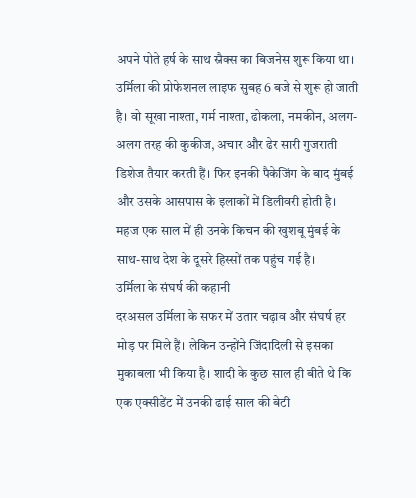अपने पोते हर्ष के साथ स्नैक्स का बिजनेस शुरू किया था। उर्मिला की प्रोफेशनल लाइफ सुबह 6 बजे से शुरू हो जाती है। वो सूखा नाश्ता, गर्म नाश्ता, ढोकला, नमकीन, अलग- अलग तरह की कुकीज, अचार और ढेर सारी गुजराती डिशेज तैयार करती हैं। फिर इनकी पैकेजिंग के बाद मुंबई और उसके आसपास के इलाकों में डिलीवरी होती है। महज एक साल में ही उनके किचन की खुशबू मुंबई के साथ-साथ देश के दूसरे हिस्सों तक पहुंच गई है।
उर्मिला के संघर्ष की कहानी
दरअसल उर्मिला के सफर में उतार चढ़ाव और संघर्ष हर मोड़ पर मिले हैं। लेकिन उन्होंने जिंदादिली से इसका मुकाबला भी किया है। शादी के कुछ साल ही बीते थे कि एक एक्सीडेंट में उनकी ढाई साल की बेटी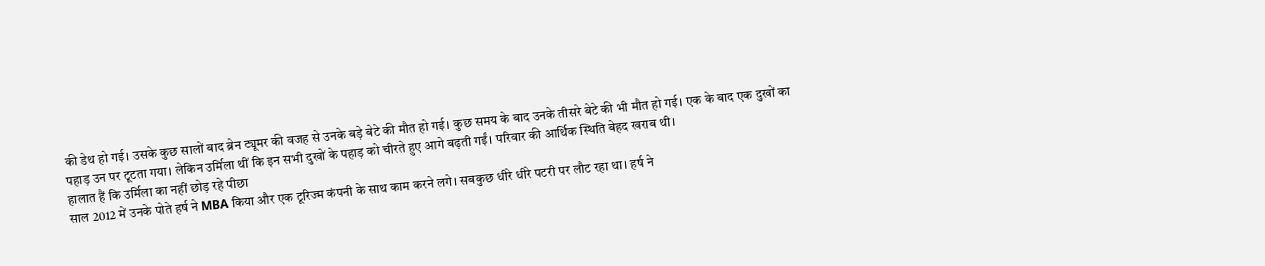की डेथ हो गई। उसके कुछ सालों बाद ब्रेन ट्यूमर की वजह से उनके बड़े बेटे की मौत हो गई। कुछ समय के बाद उनके तीसरे बेटे की भी मौत हो गई। एक के बाद एक दुखों का पहाड़ उन पर टूटता गया। लेकिन उर्मिला थीं कि इन सभी दुखों के पहाड़ को चीरते हुए आगे बढ़ती गईं। परिवार की आर्थिक स्थिति बेहद खराब थी।
हालात हैं कि उर्मिला का नहीं छोड़ रहे पीछा
साल 2012 में उनके पोते हर्ष ने MBA किया और एक टूरिज्म कंपनी के साथ काम करने लगे। सबकुछ धीरे धीरे पटरी पर लौट रहा था। हर्ष ने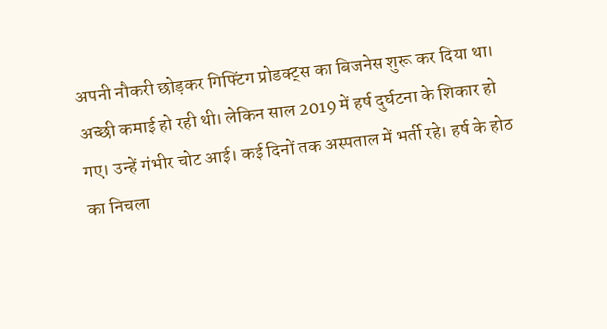अपनी नौकरी छोड़कर गिफ्टिंग प्रोडक्ट्स का बिजनेस शुरू कर दिया था। अच्छी कमाई हो रही थी। लेकिन साल 2019 में हर्ष दुर्घटना के शिकार हो गए। उन्हें गंभीर चोट आई। कई दिनों तक अस्पताल में भर्ती रहे। हर्ष के होठ का निचला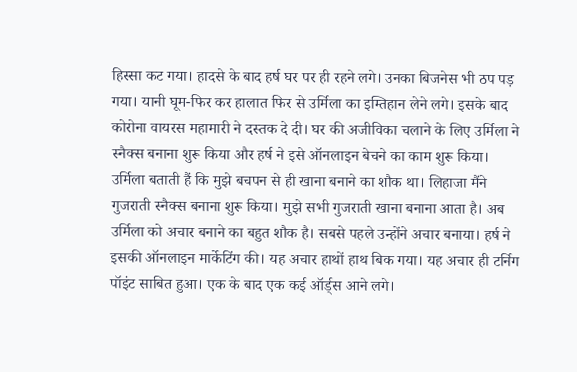हिस्सा कट गया। हादसे के बाद हर्ष घर पर ही रहने लगे। उनका बिजनेस भी ठप पड़ गया। यानी घूम-फिर कर हालात फिर से उर्मिला का इम्तिहान लेने लगे। इसके बाद कोरोना वायरस महामारी ने दस्तक दे दी। घर की अजीविका चलाने के लिए उर्मिला ने स्नैक्स बनाना शुरू किया और हर्ष ने इसे ऑनलाइन बेचने का काम शुरू किया।
उर्मिला बताती हैं कि मुझे बचपन से ही खाना बनाने का शौक था। लिहाजा मैंने गुजराती स्नैक्स बनाना शुरू किया। मुझे सभी गुजराती खाना बनाना आता है। अब उर्मिला को अचार बनाने का बहुत शौक है। सबसे पहले उन्होंने अचार बनाया। हर्ष ने इसकी ऑनलाइन मार्केटिंग की। यह अचार हाथों हाथ बिक गया। यह अचार ही टर्निग पॉइंट साबित हुआ। एक के बाद एक कई ऑर्ड्स आने लगे।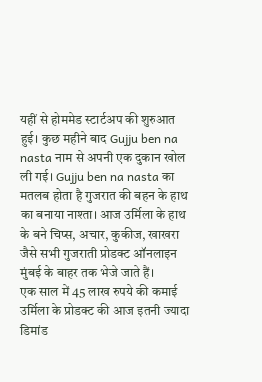यहीं से होममेड स्टार्टअप की शुरुआत हुई। कुछ महीने बाद Gujju ben na nasta नाम से अपनी एक दुकान खोल ली गई। Gujju ben na nasta का मतलब होता है गुजरात की बहन के हाथ का बनाया नाश्ता। आज उर्मिला के हाथ के बने चिप्स, अचार, कुकीज, खाखरा जैसे सभी गुजराती प्रोडक्ट ऑनलाइन मुंबई के बाहर तक भेजे जाते हैं।
एक साल में 45 लाख रुपये की कमाई
उर्मिला के प्रोडक्ट की आज इतनी ज्यादा डिमांड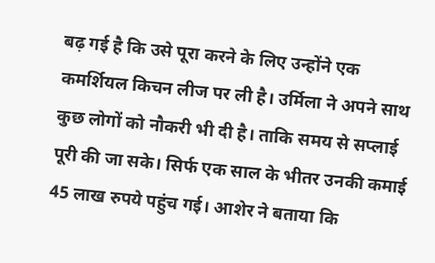बढ़ गई है कि उसे पूरा करने के लिए उन्होंने एक कमर्शियल किचन लीज पर ली है। उर्मिला ने अपने साथ कुछ लोगों को नौकरी भी दी है। ताकि समय से सप्लाई पूरी की जा सके। सिर्फ एक साल के भीतर उनकी कमाई 45 लाख रुपये पहुंच गई। आशेर ने बताया कि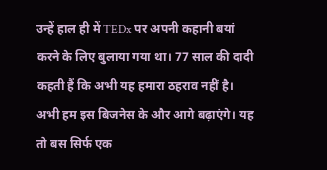उन्हें हाल ही में TEDx पर अपनी कहानी बयां करने के लिए बुलाया गया था। 77 साल की दादी कहती हैं कि अभी यह हमारा ठहराव नहीं है। अभी हम इस बिजनेस के और आगे बढ़ाएंगे। यह तो बस सिर्फ एक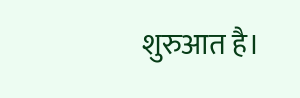शुरुआत है।